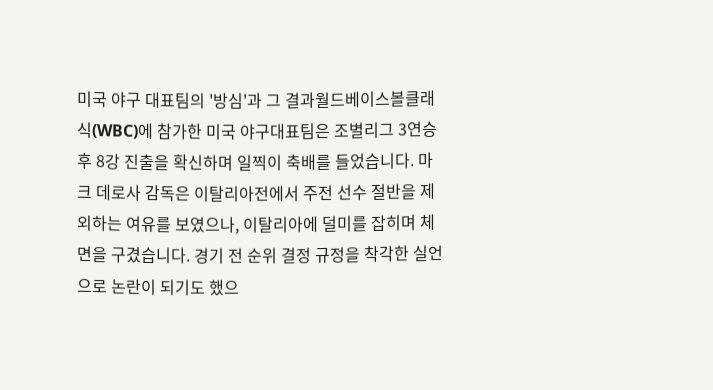미국 야구 대표팀의 '방심'과 그 결과월드베이스볼클래식(WBC)에 참가한 미국 야구대표팀은 조별리그 3연승 후 8강 진출을 확신하며 일찍이 축배를 들었습니다. 마크 데로사 감독은 이탈리아전에서 주전 선수 절반을 제외하는 여유를 보였으나, 이탈리아에 덜미를 잡히며 체면을 구겼습니다. 경기 전 순위 결정 규정을 착각한 실언으로 논란이 되기도 했으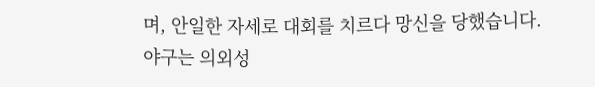며, 안일한 자세로 대회를 치르다 망신을 당했습니다. 야구는 의외성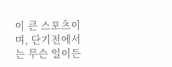이 큰 스포츠이며, 단기전에서는 무슨 일이든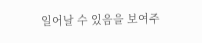일어날 수 있음을 보여주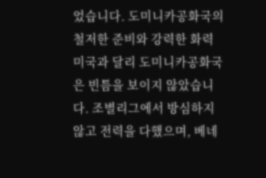었습니다. 도미니카공화국의 철저한 준비와 강력한 화력미국과 달리 도미니카공화국은 빈틈을 보이지 않았습니다. 조별리그에서 방심하지 않고 전력을 다했으며, 베네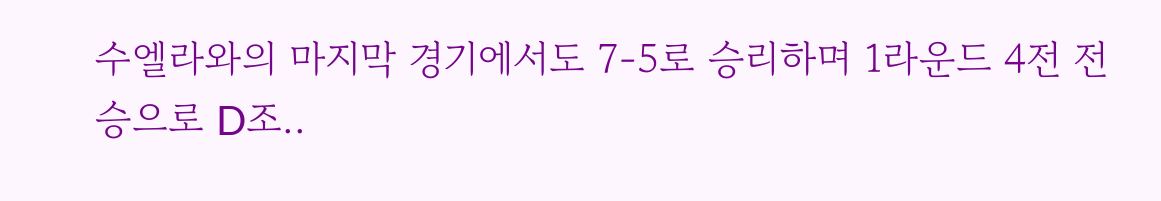수엘라와의 마지막 경기에서도 7-5로 승리하며 1라운드 4전 전승으로 D조..